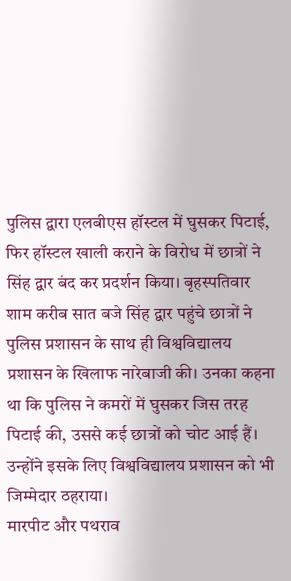पुलिस द्वारा एलबीएस हॉस्टल में घुसकर पिटाई, फिर हॉस्टल खाली कराने के विरोध में छात्रों ने सिंह द्वार बंद कर प्रदर्शन किया। बृहस्पतिवार शाम करीब सात बजे सिंह द्वार पहुंचे छात्रों ने पुलिस प्रशासन के साथ ही विश्वविद्यालय प्रशासन के खिलाफ नारेबाजी की। उनका कहना था कि पुलिस ने कमरों में घुसकर जिस तरह पिटाई की, उससे कई छात्रों को चोट आई हैं। उन्होंने इसके लिए विश्वविद्यालय प्रशासन को भी जिम्मेदार ठहराया।
मारपीट और पथराव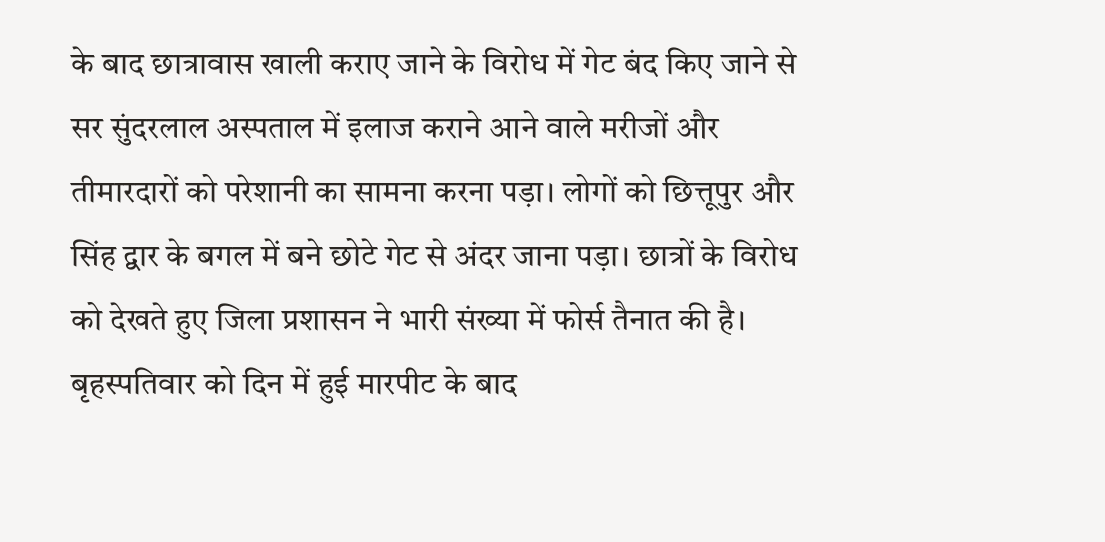के बाद छात्रावास खाली कराए जाने के विरोध में गेट बंद किए जाने से सर सुंदरलाल अस्पताल में इलाज कराने आने वाले मरीजों और तीमारदारों को परेशानी का सामना करना पड़ा। लोगों को छित्तूपुर और सिंह द्वार के बगल में बने छोटे गेट से अंदर जाना पड़ा। छात्रों के विरोध को देखते हुए जिला प्रशासन ने भारी संख्या में फोर्स तैनात की है।
बृहस्पतिवार को दिन में हुई मारपीट के बाद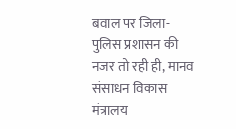बवाल पर जिला-पुलिस प्रशासन की नजर तो रही ही, मानव संसाधन विकास मंत्रालय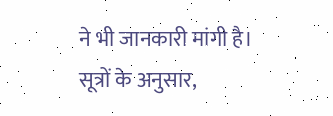ने भी जानकारी मांगी है। सूत्रों के अनुसार,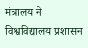मंत्रालय ने विश्वविद्यालय प्रशासन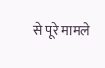से पूरे मामले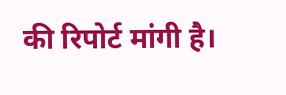की रिपोर्ट मांगी है।